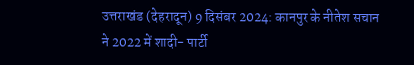उत्तराखंड (देहरादून) 9 दिसंबर 2024: कानपुर के नीतेश सचान ने 2022 में शादी- पार्टी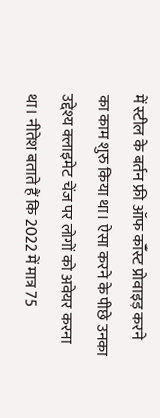में स्टील के बर्तन फ्री ऑफ कॉँस्ट प्रोवाइड़ करने का काम शुरु किया था। ऐसा करने के पीछे उनका उद्देश्य क्लाइमेट चेंज पर लोगों को अवेयर करना था। नीतेश बताते हैं कि 2022 में मात्र 75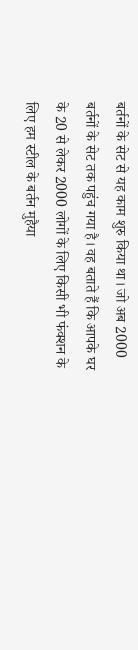बर्तनों के सेट से यह काम शुरु किया था। जो अब 2000 बर्तनों के सेट तक पहुंच गया है। वह बताते हैं कि आपके घर के 20 से लेकर 2000 लोगों के लिए किसी भी फंक्शन के लिए हम स्टील के बर्तन मुहैया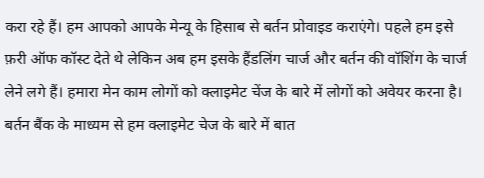करा रहे हैं। हम आपको आपके मेन्यू के हिसाब से बर्तन प्रोवाइड कराएंगे। पहले हम इसे फ़री ऑफ कॉस्ट देते थे लेकिन अब हम इसके हैंडलिंग चार्ज और बर्तन की वॉशिंग के चार्ज लेने लगे हैं। हमारा मेन काम लोगों को क्लाइमेट चेंज के बारे में लोगों को अवेयर करना है। बर्तन बैंक के माध्यम से हम क्लाइमेट चेज के बारे में बात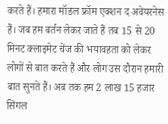करते हैं। हमारा मॉडल फ्रॉम एक्शन द अवेयरनेस हैं। जब हम बर्तन लेकर जाते हैं तब 15 से 20 मिनट क्लाइमेट चेंज की भयावहता को लेकर लोगों से बात करते हैं और लोग उस दौरान हमारी बात सुनते हैं। अब तक हम 2 लाख 15 हजार सिंगल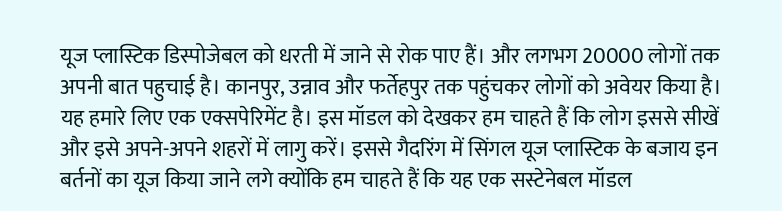यूज प्लास्टिक डिस्पोजेबल को धरती में जाने से रोक पाए हैं। और लगभग 20000 लोगों तक अपनी बात पहुचाई है। कानपुर, उन्नाव और फर्तेहपुर तक पहुंचकर लोगों को अवेयर किया है। यह हमारे लिए एक एक्सपेरिमेंट है। इस मॉडल को देखकर हम चाहते हैं कि लोग इससे सीखें और इसे अपने-अपने शहरों में लागु करें। इससे गैदरिंग में सिंगल यूज प्लास्टिक के बजाय इन बर्तनों का यूज किया जाने लगे क्योंकि हम चाहते हैं कि यह एक सस्टेनेबल मॉडल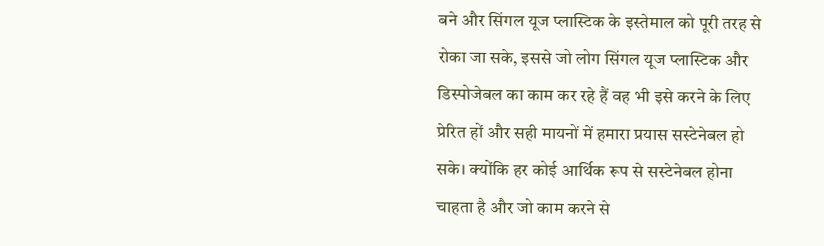बने और सिंगल यूज प्लास्टिक के इस्तेमाल को पूरी तरह से रोका जा सके, इससे जो लोग सिंगल यूज प्लास्टिक और डिस्पोजेबल का काम कर रहे हैं वह भी इसे करने के लिए प्रेरित हों और सही मायनों में हमारा प्रयास सस्टेनेबल हो सके। क्योंकि हर कोई आर्थिक रूप से सस्टेनेबल होना चाहता है और जो काम करने से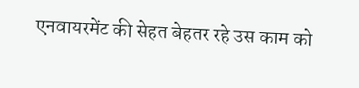एनवायरमेंट की सेहत बेहतर रहे उस काम को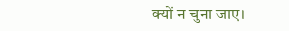क्यों न चुना जाए।